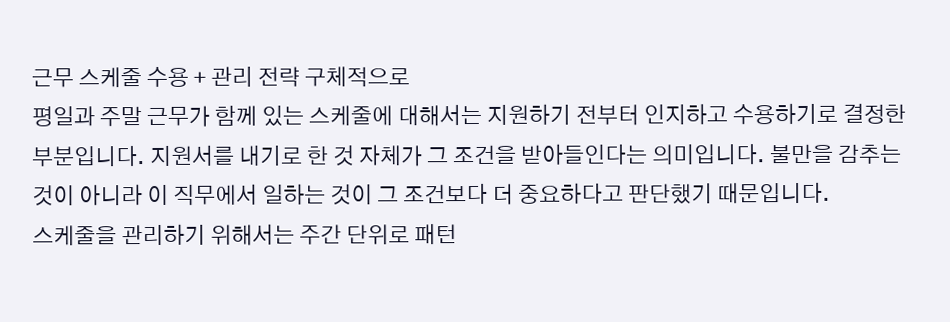근무 스케줄 수용 + 관리 전략 구체적으로
평일과 주말 근무가 함께 있는 스케줄에 대해서는 지원하기 전부터 인지하고 수용하기로 결정한 부분입니다. 지원서를 내기로 한 것 자체가 그 조건을 받아들인다는 의미입니다. 불만을 감추는 것이 아니라 이 직무에서 일하는 것이 그 조건보다 더 중요하다고 판단했기 때문입니다.
스케줄을 관리하기 위해서는 주간 단위로 패턴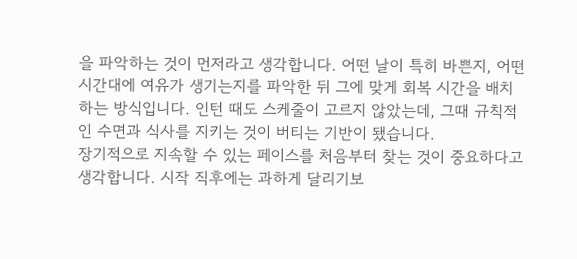을 파악하는 것이 먼저라고 생각합니다. 어떤 날이 특히 바쁜지, 어떤 시간대에 여유가 생기는지를 파악한 뒤 그에 맞게 회복 시간을 배치하는 방식입니다. 인턴 때도 스케줄이 고르지 않았는데, 그때 규칙적인 수면과 식사를 지키는 것이 버티는 기반이 됐습니다.
장기적으로 지속할 수 있는 페이스를 처음부터 찾는 것이 중요하다고 생각합니다. 시작 직후에는 과하게 달리기보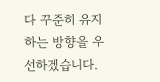다 꾸준히 유지하는 방향을 우선하겠습니다.